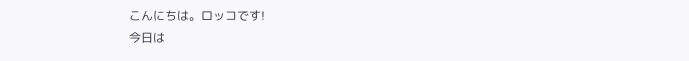こんにちは。ロッコです!
今日は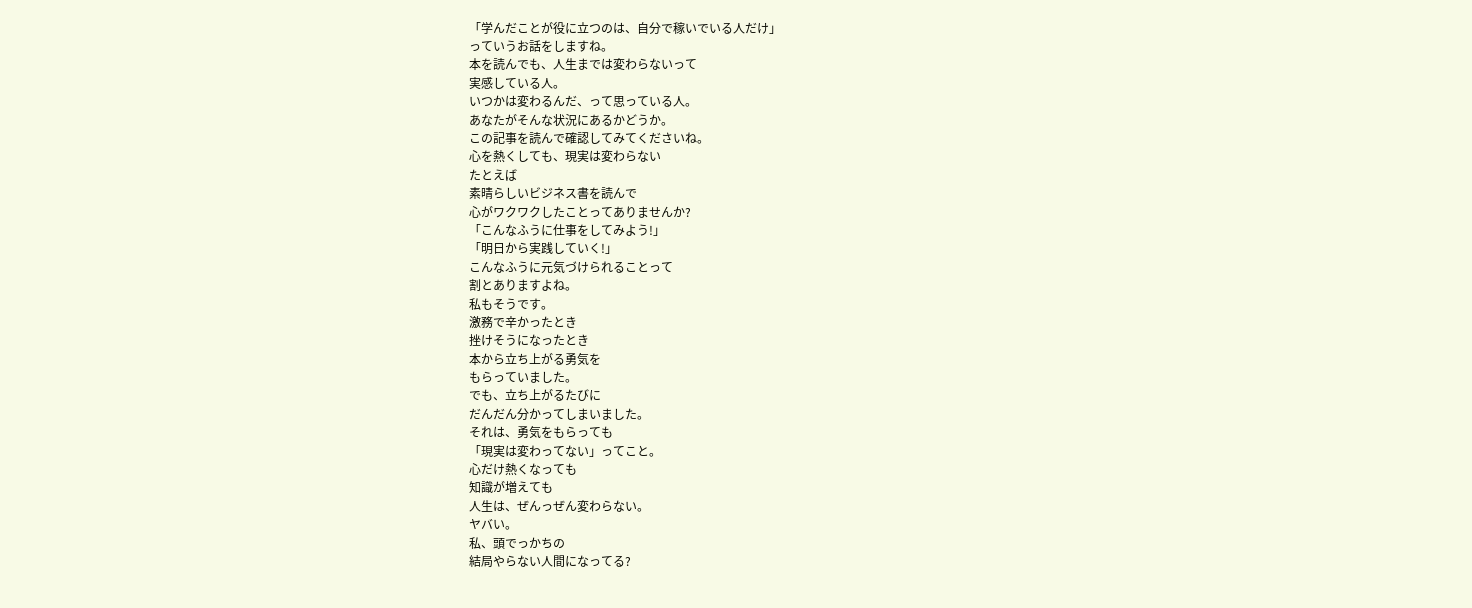「学んだことが役に立つのは、自分で稼いでいる人だけ」
っていうお話をしますね。
本を読んでも、人生までは変わらないって
実感している人。
いつかは変わるんだ、って思っている人。
あなたがそんな状況にあるかどうか。
この記事を読んで確認してみてくださいね。
心を熱くしても、現実は変わらない
たとえば
素晴らしいビジネス書を読んで
心がワクワクしたことってありませんか?
「こんなふうに仕事をしてみよう!」
「明日から実践していく!」
こんなふうに元気づけられることって
割とありますよね。
私もそうです。
激務で辛かったとき
挫けそうになったとき
本から立ち上がる勇気を
もらっていました。
でも、立ち上がるたびに
だんだん分かってしまいました。
それは、勇気をもらっても
「現実は変わってない」ってこと。
心だけ熱くなっても
知識が増えても
人生は、ぜんっぜん変わらない。
ヤバい。
私、頭でっかちの
結局やらない人間になってる?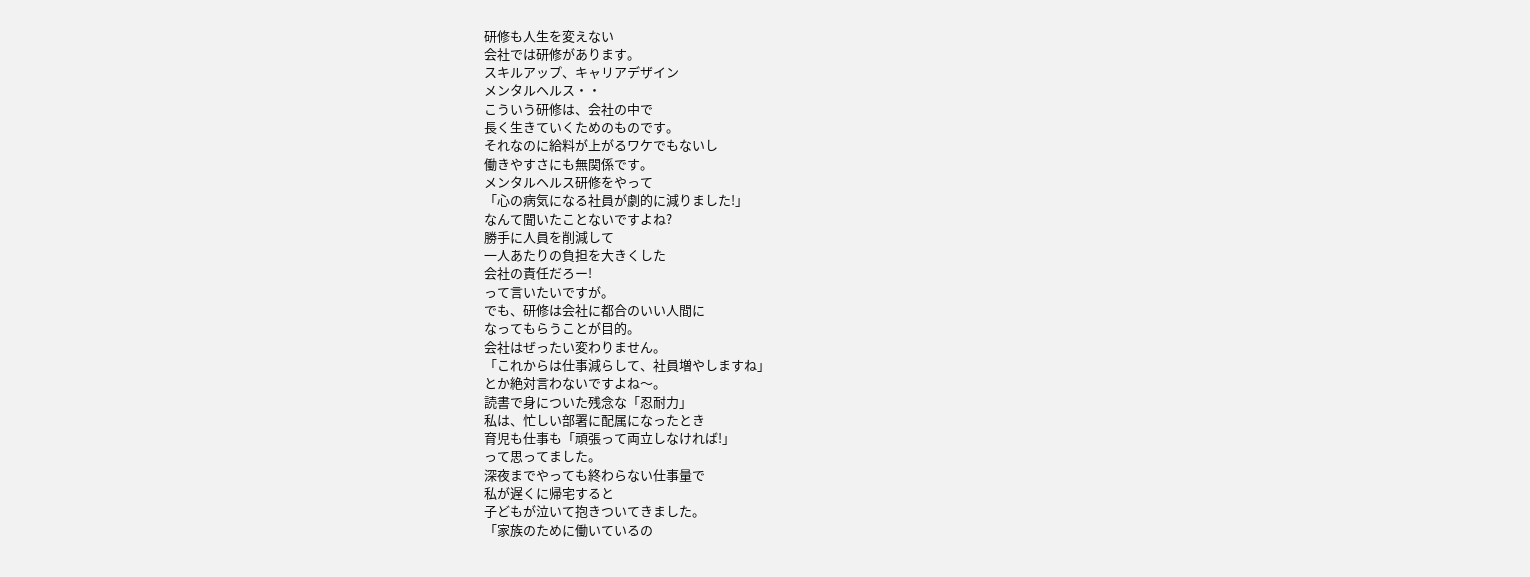研修も人生を変えない
会社では研修があります。
スキルアップ、キャリアデザイン
メンタルヘルス・・
こういう研修は、会社の中で
長く生きていくためのものです。
それなのに給料が上がるワケでもないし
働きやすさにも無関係です。
メンタルヘルス研修をやって
「心の病気になる社員が劇的に減りました!」
なんて聞いたことないですよね?
勝手に人員を削減して
一人あたりの負担を大きくした
会社の責任だろー!
って言いたいですが。
でも、研修は会社に都合のいい人間に
なってもらうことが目的。
会社はぜったい変わりません。
「これからは仕事減らして、社員増やしますね」
とか絶対言わないですよね〜。
読書で身についた残念な「忍耐力」
私は、忙しい部署に配属になったとき
育児も仕事も「頑張って両立しなければ!」
って思ってました。
深夜までやっても終わらない仕事量で
私が遅くに帰宅すると
子どもが泣いて抱きついてきました。
「家族のために働いているの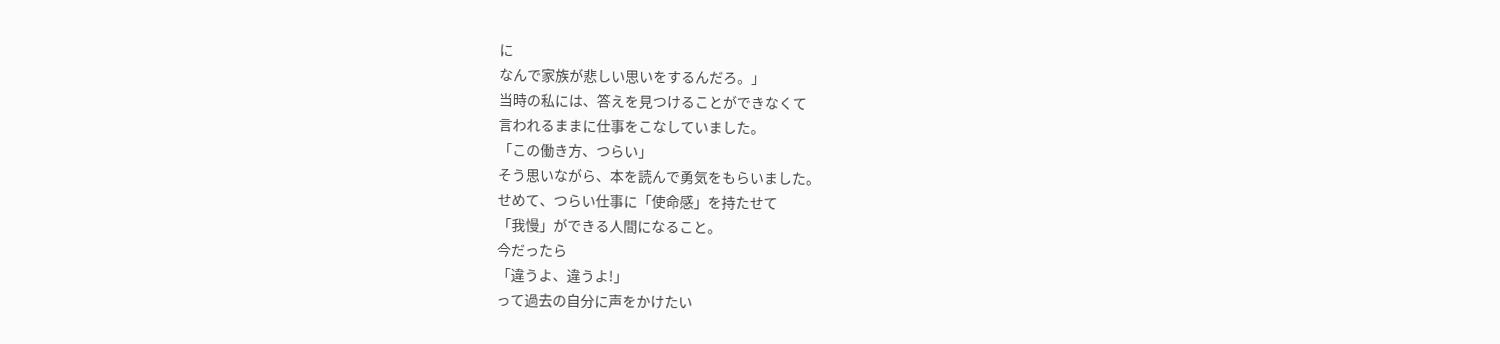に
なんで家族が悲しい思いをするんだろ。」
当時の私には、答えを見つけることができなくて
言われるままに仕事をこなしていました。
「この働き方、つらい」
そう思いながら、本を読んで勇気をもらいました。
せめて、つらい仕事に「使命感」を持たせて
「我慢」ができる人間になること。
今だったら
「違うよ、違うよ!」
って過去の自分に声をかけたい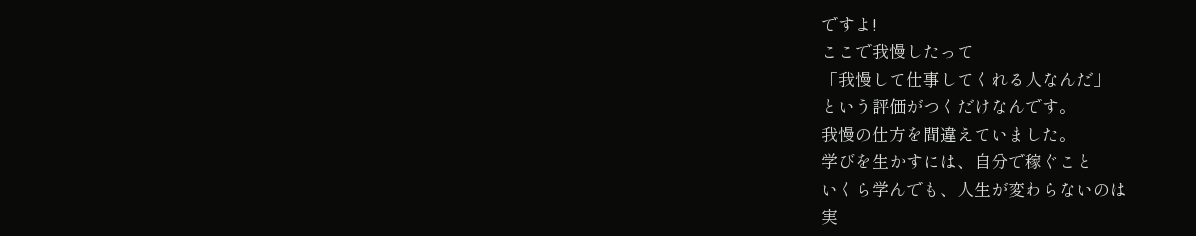ですよ!
ここで我慢したって
「我慢して仕事してくれる人なんだ」
という評価がつくだけなんです。
我慢の仕方を間違えていました。
学びを生かすには、自分で稼ぐこと
いくら学んでも、人生が変わらないのは
実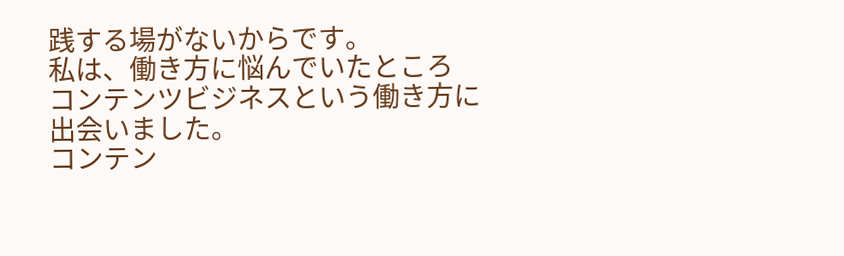践する場がないからです。
私は、働き方に悩んでいたところ
コンテンツビジネスという働き方に
出会いました。
コンテン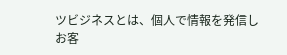ツビジネスとは、個人で情報を発信し
お客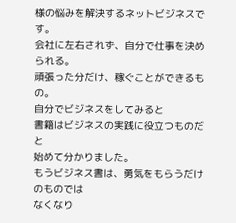様の悩みを解決するネットビジネスです。
会社に左右されず、自分で仕事を決められる。
頑張った分だけ、稼ぐことができるもの。
自分でビジネスをしてみると
書籍はビジネスの実践に役立つものだと
始めて分かりました。
もうビジネス書は、勇気をもらうだけのものでは
なくなり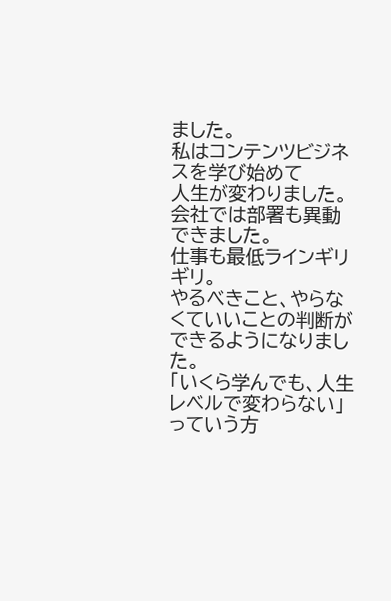ました。
私はコンテンツビジネスを学び始めて
人生が変わりました。
会社では部署も異動できました。
仕事も最低ラインギリギリ。
やるべきこと、やらなくていいことの判断が
できるようになりました。
「いくら学んでも、人生レベルで変わらない」
っていう方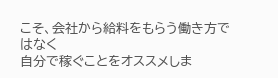こそ、会社から給料をもらう働き方ではなく
自分で稼ぐことをオススメしま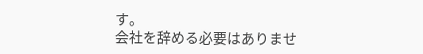す。
会社を辞める必要はありませ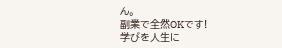ん。
副業で全然OKです!
学びを人生に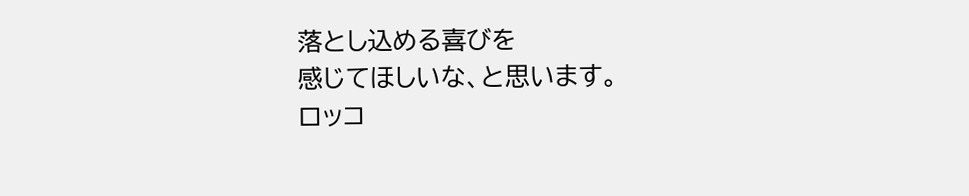落とし込める喜びを
感じてほしいな、と思います。
ロッコ